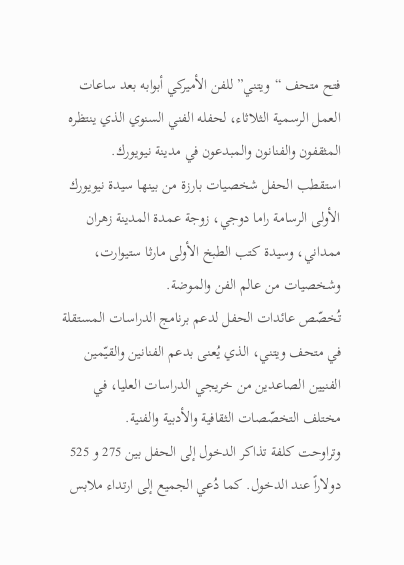فتح متحف “ويتني” للفن الأميركي أبوابه بعد ساعات العمل الرسمية الثلاثاء، لحفله الفني السنوي الذي ينتظره المثقفون والفنانون والمبدعون في مدينة نيويورك.
استقطب الحفل شخصيات بارزة من بينها سيدة نيويورك الأولى الرسامة راما دوجي، زوجة عمدة المدينة زهران ممداني، وسيدة كتب الطبخ الأولى مارثا ستيوارت، وشخصيات من عالم الفن والموضة.
تُخصّص عائدات الحفل لدعم برنامج الدراسات المستقلة في متحف ويتني، الذي يُعنى بدعم الفنانين والقيّمين الفنيين الصاعدين من خريجي الدراسات العليا، في مختلف التخصّصات الثقافية والأدبية والفنية.
وتراوحت كلفة تذاكر الدخول إلى الحفل بين 275 و 525 دولاراً عند الدخول. كما دُعي الجميع إلى ارتداء ملابس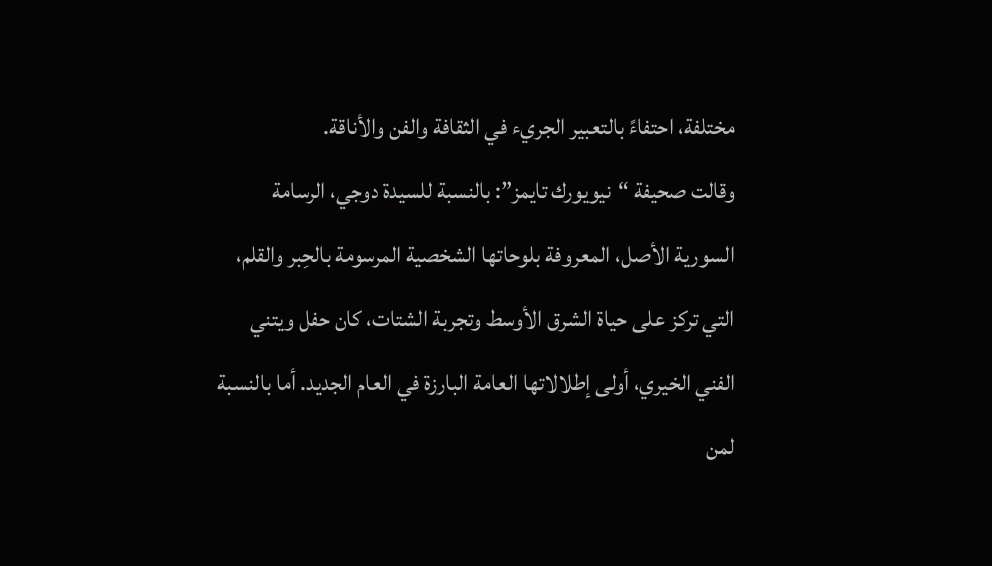مختلفة، احتفاءً بالتعبير الجريء في الثقافة والفن والأناقة.
وقالت صحيفة “نيويورك تايمز”: بالنسبة للسيدة دوجي، الرسامة السورية الأصل، المعروفة بلوحاتها الشخصية المرسومة بالحِبر والقلم، التي تركز على حياة الشرق الأوسط وتجربة الشتات، كان حفل ويتني الفني الخيري، أولى إطلالاتها العامة البارزة في العام الجديد. أما بالنسبة لمن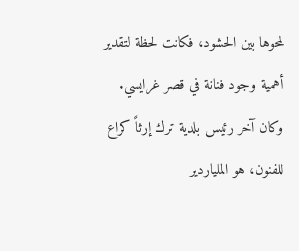لمحوها بين الحشود، فكانت لحظة لتقدير أهمية وجود فنانة في قصر غرايسي. وكان آخر رئيس بلدية ترك إرثاً كراع للفنون، هو الملياردير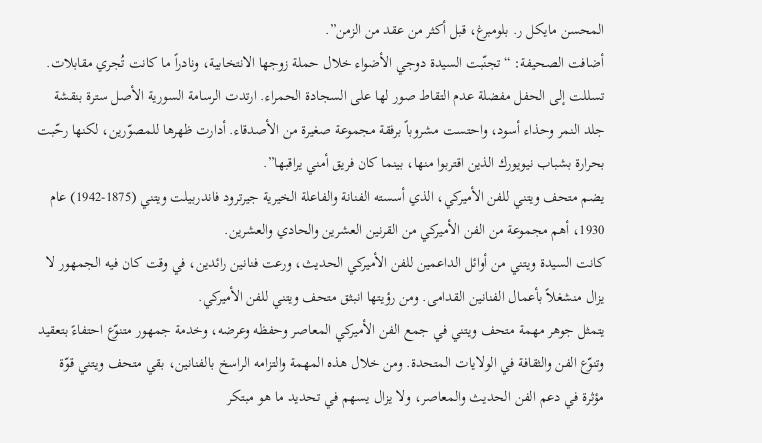المحسن مايكل ر. بلومبرغ، قبل أكثر من عقد من الزمن”.
أضافت الصحيفة: “تجنّبت السيدة دوجي الأضواء خلال حملة زوجها الانتخابية، ونادراً ما كانت تُجري مقابلات. تسللت إلى الحفل مفضلة عدم التقاط صور لها على السجادة الحمراء. ارتدت الرسامة السورية الأصل سترة بنقشة جلد النمر وحذاء أسود، واحتست مشروباً برفقة مجموعة صغيرة من الأصدقاء. أدارت ظهرها للمصوّرين، لكنها رحّبت بحرارة بشباب نيويورك الذين اقتربوا منها، بينما كان فريق أمني يراقبها”.
يضم متحف ويتني للفن الأميركي، الذي أسسته الفنانة والفاعلة الخيرية جيرترود فاندربيلت ويتني (1875-1942) عام 1930، أهم مجموعة من الفن الأميركي من القرنين العشرين والحادي والعشرين.
كانت السيدة ويتني من أوائل الداعمين للفن الأميركي الحديث، ورعت فنانين رائدين، في وقت كان فيه الجمهور لا يزال منشغلاً بأعمال الفنانين القدامى. ومن رؤيتها انبثق متحف ويتني للفن الأميركي.
يتمثل جوهر مهمة متحف ويتني في جمع الفن الأميركي المعاصر وحفظه وعرضه، وخدمة جمهور متنوّع احتفاءً بتعقيد وتنوّع الفن والثقافة في الولايات المتحدة. ومن خلال هذه المهمة والتزامه الراسخ بالفنانين، بقي متحف ويتني قوّة مؤثرة في دعم الفن الحديث والمعاصر، ولا يزال يسهم في تحديد ما هو مبتكر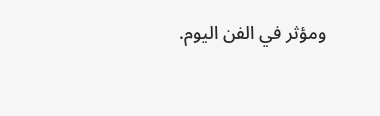ومؤثر في الفن اليوم.